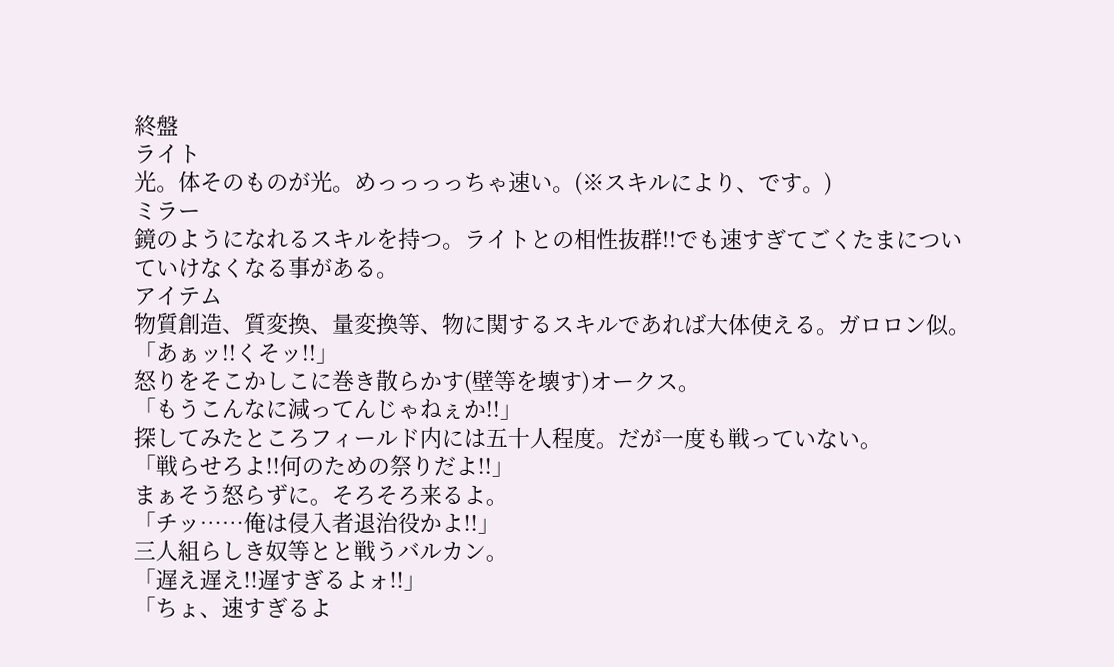終盤
ライト
光。体そのものが光。めっっっっちゃ速い。(※スキルにより、です。)
ミラー
鏡のようになれるスキルを持つ。ライトとの相性抜群!!でも速すぎてごくたまについていけなくなる事がある。
アイテム
物質創造、質変換、量変換等、物に関するスキルであれば大体使える。ガロロン似。
「あぁッ!!くそッ!!」
怒りをそこかしこに巻き散らかす(壁等を壊す)オークス。
「もうこんなに減ってんじゃねぇか!!」
探してみたところフィールド内には五十人程度。だが一度も戦っていない。
「戦らせろよ!!何のための祭りだよ!!」
まぁそう怒らずに。そろそろ来るよ。
「チッ……俺は侵入者退治役かよ!!」
三人組らしき奴等とと戦うバルカン。
「遅え遅え!!遅すぎるよォ!!」
「ちょ、速すぎるよ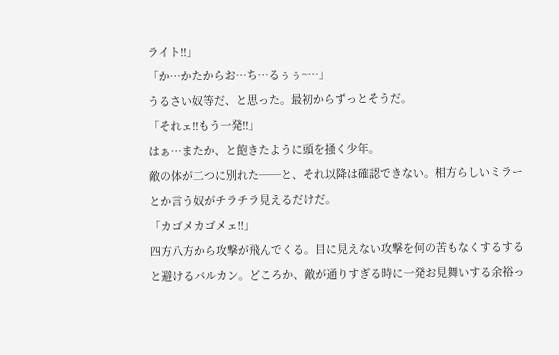ライト!!」
「か…かたからお…ち…るぅぅ~…」
うるさい奴等だ、と思った。最初からずっとそうだ。
「それェ!!もう一発!!」
はぁ…またか、と飽きたように頭を掻く少年。
敵の体が二つに別れた──と、それ以降は確認できない。相方らしいミラーとか言う奴がチラチラ見えるだけだ。
「カゴメカゴメェ!!」
四方八方から攻撃が飛んでくる。目に見えない攻撃を何の苦もなくするすると避けるバルカン。どころか、敵が通りすぎる時に一発お見舞いする余裕っ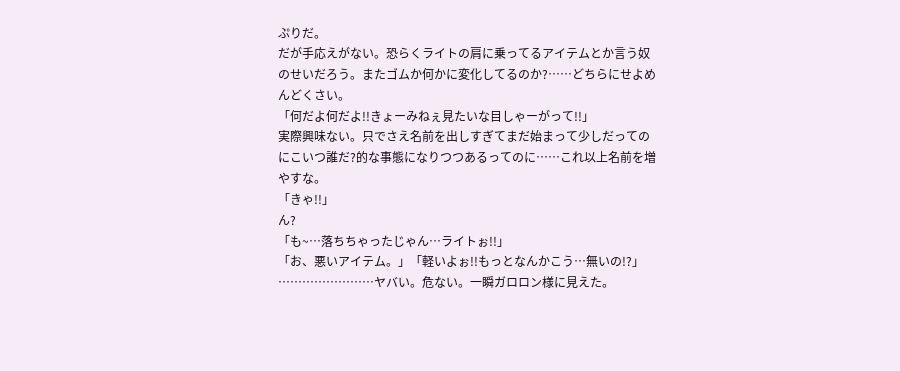ぷりだ。
だが手応えがない。恐らくライトの肩に乗ってるアイテムとか言う奴のせいだろう。またゴムか何かに変化してるのか?……どちらにせよめんどくさい。
「何だよ何だよ!!きょーみねぇ見たいな目しゃーがって!!」
実際興味ない。只でさえ名前を出しすぎてまだ始まって少しだってのにこいつ誰だ?的な事態になりつつあるってのに……これ以上名前を増やすな。
「きゃ!!」
ん?
「も~…落ちちゃったじゃん…ライトぉ!!」
「お、悪いアイテム。」「軽いよぉ!!もっとなんかこう…無いの!?」
……………………ヤバい。危ない。一瞬ガロロン様に見えた。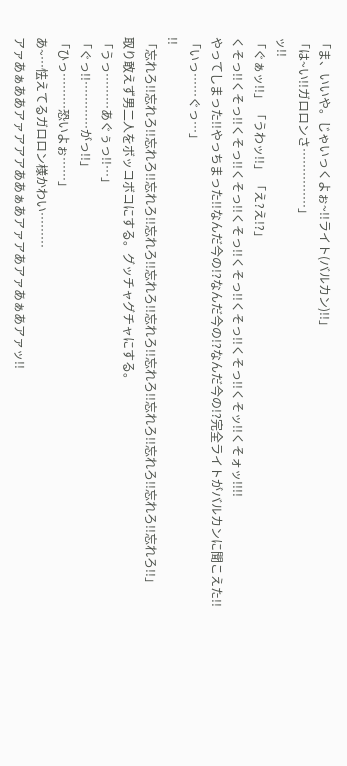「ま、いいや。じゃいっくよぉ~!!ライト(バルカン)!!」
「は~い!!ガロロンさ……………」
ッ!!
「ぐぁッ!!」 「うわッ!!」 「え?え!?」
くそっ!!くそっ!!くそっ!!くそっ!!くそっ!!くそっ!!くそっ!!くそっ!!くそッ!!くそォッ!!!!
やってしまった!!やっちまった!!なんだ今の!?なんだ今の!?なんだ今の!?完全ライトがバルカンに聞こえた!!
「いっ……ぐっ…」
!!
「忘れろ!!忘れろ!!忘れろ!!忘れろ!!忘れろ!!忘れろ!!忘れろ!!忘れろ!!忘れろ!!忘れろ!!忘れろ!!忘れろ!!」
取り敢えず男二人をボッコボコにする。グッチャグチャにする。
「うっ………あぐぅっ!!…」
「ぐっ!!…………がっ!!」
「ひっ………恐いよぉ……」
あ~…怯えてるガロロン様かわい………
アァあぁああアァアアアああぁあアァアあアァあぁあアァッ!!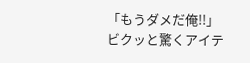「もうダメだ俺!!」
ビクッと驚くアイテ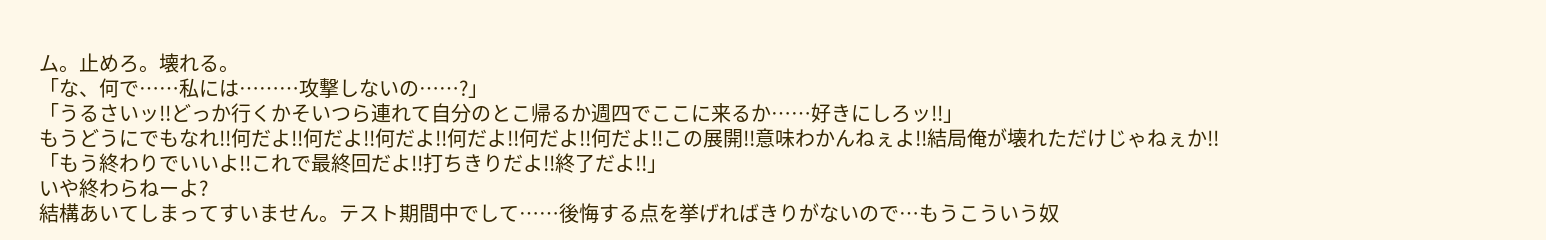ム。止めろ。壊れる。
「な、何で……私には………攻撃しないの……?」
「うるさいッ!!どっか行くかそいつら連れて自分のとこ帰るか週四でここに来るか……好きにしろッ!!」
もうどうにでもなれ!!何だよ!!何だよ!!何だよ!!何だよ!!何だよ!!何だよ!!この展開!!意味わかんねぇよ!!結局俺が壊れただけじゃねぇか!!
「もう終わりでいいよ!!これで最終回だよ!!打ちきりだよ!!終了だよ!!」
いや終わらねーよ?
結構あいてしまってすいません。テスト期間中でして……後悔する点を挙げればきりがないので…もうこういう奴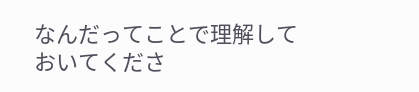なんだってことで理解しておいてくださ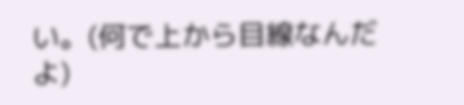い。(何で上から目線なんだよ)